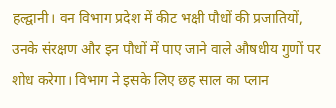हल्द्वानी। वन विभाग प्रदेश में कीट भक्षी पौधों की प्रजातियों, उनके संरक्षण और इन पौधों में पाए जाने वाले औषधीय गुणों पर शोध करेगा। विभाग ने इसके लिए छह साल का प्लान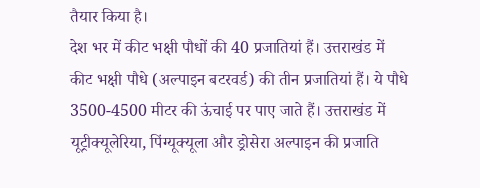तैयार किया है।
देश भर में कीट भक्षी पौधों की 40 प्रजातियां हैं। उत्तराखंड में कीट भक्षी पौधे (अल्पाइन बटरवर्ड) की तीन प्रजातियां हैं। ये पौधे 3500-4500 मीटर की ऊंचाई पर पाए जाते हैं। उत्तराखंड में यूट्रीक्यूलेरिया, पिंग्यूक्यूला और ड्रोसेरा अल्पाइन की प्रजाति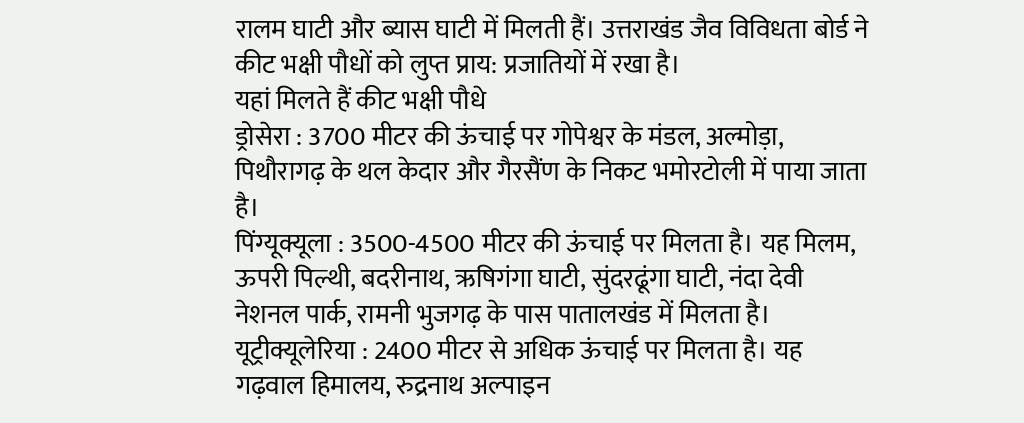रालम घाटी और ब्यास घाटी में मिलती हैं। उत्तराखंड जैव विविधता बोर्ड ने कीट भक्षी पौधों को लुप्त प्राय: प्रजातियों में रखा है।
यहां मिलते हैं कीट भक्षी पौधे
ड्रोसेरा : 3700 मीटर की ऊंचाई पर गोपेश्वर के मंडल, अल्मोड़ा, पिथौरागढ़ के थल केदार और गैरसैंण के निकट भमोरटोली में पाया जाता है।
पिंग्यूक्यूला : 3500-4500 मीटर की ऊंचाई पर मिलता है। यह मिलम, ऊपरी पिल्थी, बदरीनाथ, ऋषिगंगा घाटी, सुंदरढूंगा घाटी, नंदा देवी नेशनल पार्क, रामनी भुजगढ़ के पास पातालखंड में मिलता है।
यूट्रीक्यूलेरिया : 2400 मीटर से अधिक ऊंचाई पर मिलता है। यह गढ़वाल हिमालय, रुद्रनाथ अल्पाइन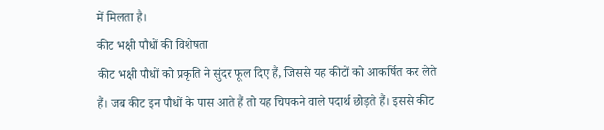में मिलता है।
कीट भक्षी पौधों की विशेषता
कीट भक्षी पौधों को प्रकृति ने सुंदर फूल दिए हैं, जिससे यह कीटों को आकर्षित कर लेते हैं। जब कीट इन पौधों के पास आते हैं तो यह चिपकने वाले पदार्थ छोड़ते हैं। इससे कीट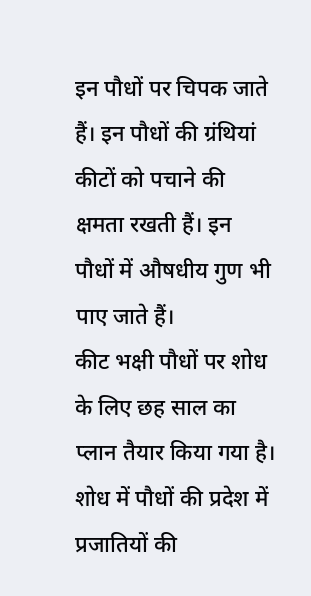इन पौधों पर चिपक जाते हैं। इन पौधों की ग्रंथियां कीटों को पचाने की क्षमता रखती हैं। इन पौधों में औषधीय गुण भी पाए जाते हैं।
कीट भक्षी पौधों पर शोध के लिए छह साल का प्लान तैयार किया गया है। शोध में पौधों की प्रदेश में प्रजातियों की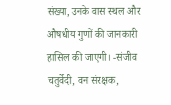संख्या, उनके वास स्थल और औषधीय गुणों की जानकारी हासिल की जाएगी। -संजीव चतुर्वेदी, वन संरक्षक,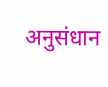अनुसंधान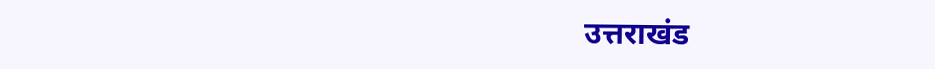उत्तराखंड